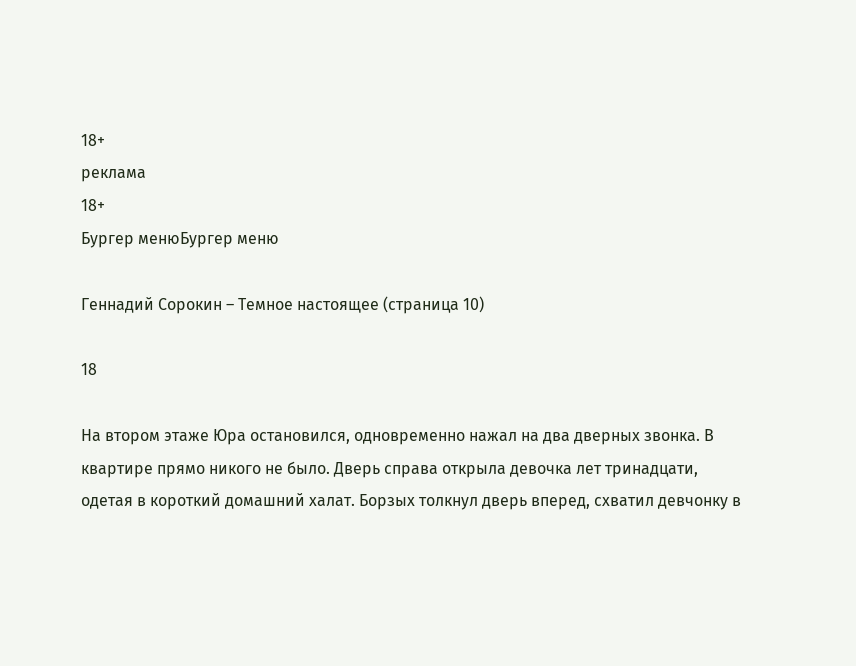18+
реклама
18+
Бургер менюБургер меню

Геннадий Сорокин – Темное настоящее (страница 10)

18

На втором этаже Юра остановился, одновременно нажал на два дверных звонка. В квартире прямо никого не было. Дверь справа открыла девочка лет тринадцати, одетая в короткий домашний халат. Борзых толкнул дверь вперед, схватил девчонку в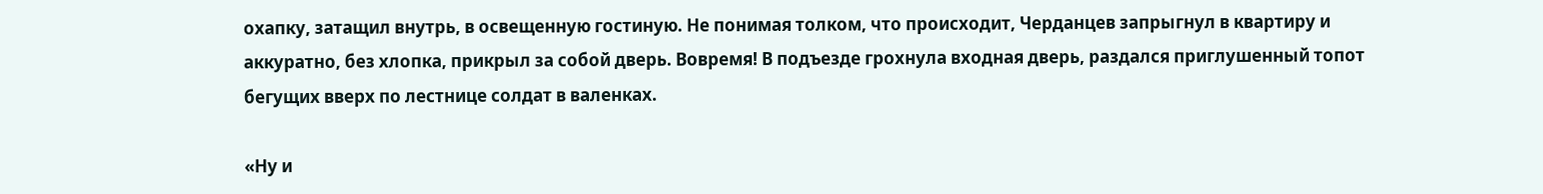охапку, затащил внутрь, в освещенную гостиную. Не понимая толком, что происходит, Черданцев запрыгнул в квартиру и аккуратно, без хлопка, прикрыл за собой дверь. Вовремя! В подъезде грохнула входная дверь, раздался приглушенный топот бегущих вверх по лестнице солдат в валенках.

«Ну и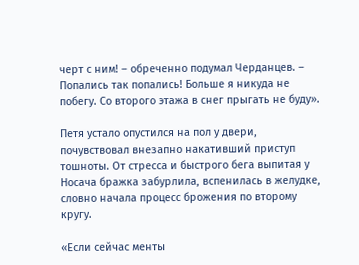черт с ним! – обреченно подумал Черданцев. – Попались так попались! Больше я никуда не побегу. Со второго этажа в снег прыгать не буду».

Петя устало опустился на пол у двери, почувствовал внезапно накативший приступ тошноты. От стресса и быстрого бега выпитая у Носача бражка забурлила, вспенилась в желудке, словно начала процесс брожения по второму кругу.

«Если сейчас менты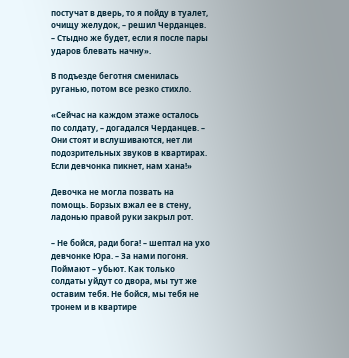постучат в дверь, то я пойду в туалет, очищу желудок, – решил Черданцев. – Стыдно же будет, если я после пары ударов блевать начну».

В подъезде беготня сменилась руганью, потом все резко стихло.

«Сейчас на каждом этаже осталось по солдату, – догадался Черданцев. – Они стоят и вслушиваются, нет ли подозрительных звуков в квартирах. Если девчонка пикнет, нам хана!»

Девочка не могла позвать на помощь. Борзых вжал ее в стену, ладонью правой руки закрыл рот.

– Не бойся, ради бога! – шептал на ухо девчонке Юра. – За нами погоня. Поймают – убьют. Как только солдаты уйдут со двора, мы тут же оставим тебя. Не бойся, мы тебя не тронем и в квартире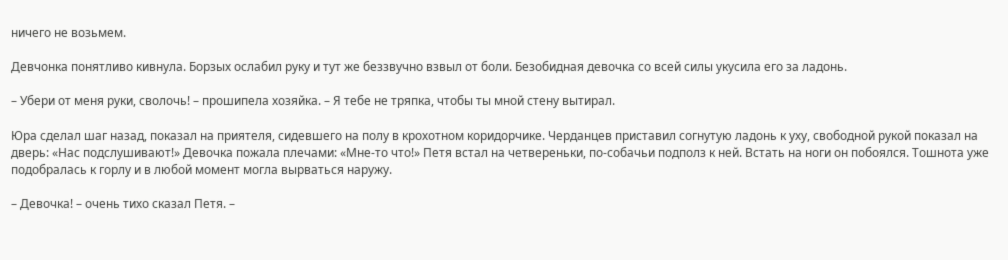ничего не возьмем.

Девчонка понятливо кивнула. Борзых ослабил руку и тут же беззвучно взвыл от боли. Безобидная девочка со всей силы укусила его за ладонь.

– Убери от меня руки, сволочь! – прошипела хозяйка. – Я тебе не тряпка, чтобы ты мной стену вытирал.

Юра сделал шаг назад, показал на приятеля, сидевшего на полу в крохотном коридорчике. Черданцев приставил согнутую ладонь к уху, свободной рукой показал на дверь: «Нас подслушивают!» Девочка пожала плечами: «Мне-то что!» Петя встал на четвереньки, по-собачьи подполз к ней. Встать на ноги он побоялся. Тошнота уже подобралась к горлу и в любой момент могла вырваться наружу.

– Девочка! – очень тихо сказал Петя. –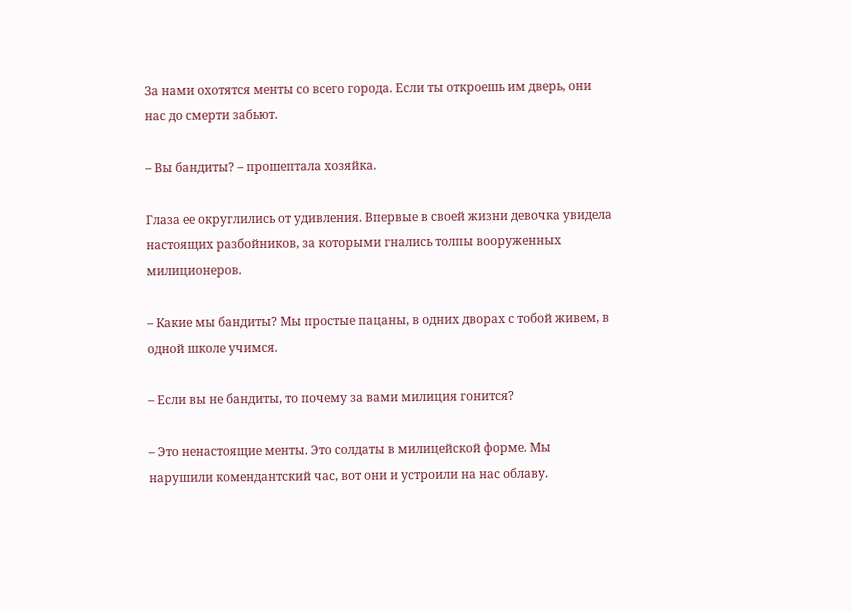За нами охотятся менты со всего города. Если ты откроешь им дверь, они нас до смерти забьют.

– Вы бандиты? – прошептала хозяйка.

Глаза ее округлились от удивления. Впервые в своей жизни девочка увидела настоящих разбойников, за которыми гнались толпы вооруженных милиционеров.

– Какие мы бандиты? Мы простые пацаны, в одних дворах с тобой живем, в одной школе учимся.

– Если вы не бандиты, то почему за вами милиция гонится?

– Это ненастоящие менты. Это солдаты в милицейской форме. Мы нарушили комендантский час, вот они и устроили на нас облаву.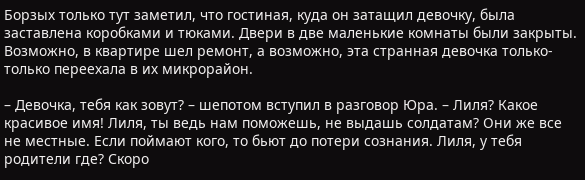Борзых только тут заметил, что гостиная, куда он затащил девочку, была заставлена коробками и тюками. Двери в две маленькие комнаты были закрыты. Возможно, в квартире шел ремонт, а возможно, эта странная девочка только-только переехала в их микрорайон.

– Девочка, тебя как зовут? – шепотом вступил в разговор Юра. – Лиля? Какое красивое имя! Лиля, ты ведь нам поможешь, не выдашь солдатам? Они же все не местные. Если поймают кого, то бьют до потери сознания. Лиля, у тебя родители где? Скоро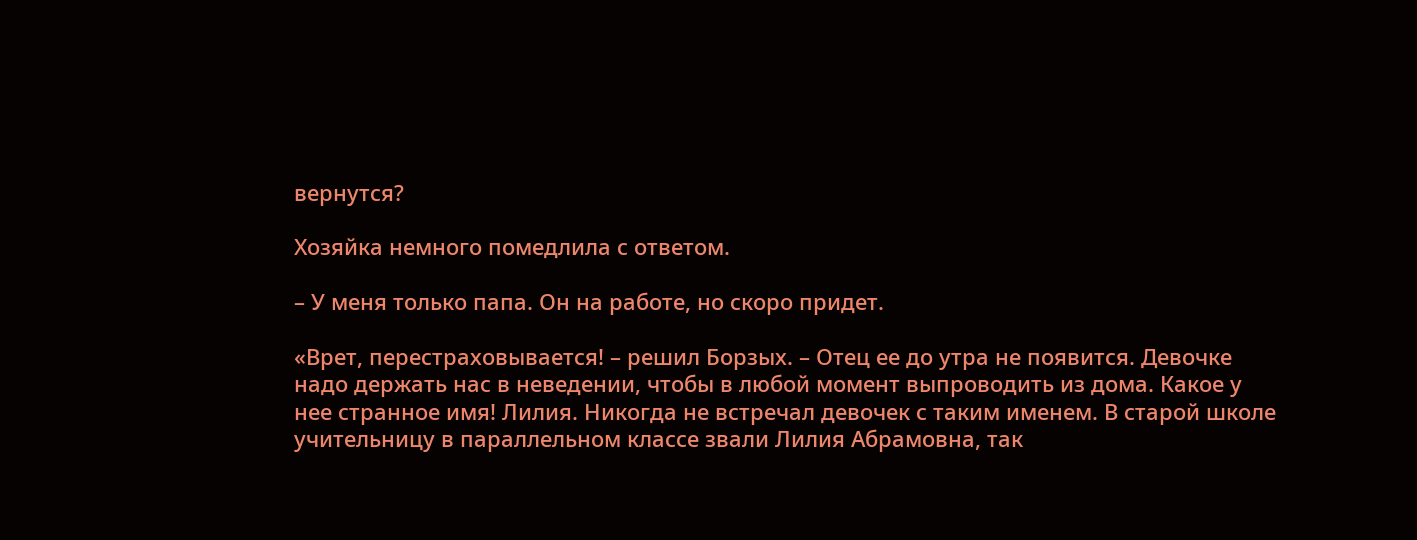вернутся?

Хозяйка немного помедлила с ответом.

– У меня только папа. Он на работе, но скоро придет.

«Врет, перестраховывается! – решил Борзых. – Отец ее до утра не появится. Девочке надо держать нас в неведении, чтобы в любой момент выпроводить из дома. Какое у нее странное имя! Лилия. Никогда не встречал девочек с таким именем. В старой школе учительницу в параллельном классе звали Лилия Абрамовна, так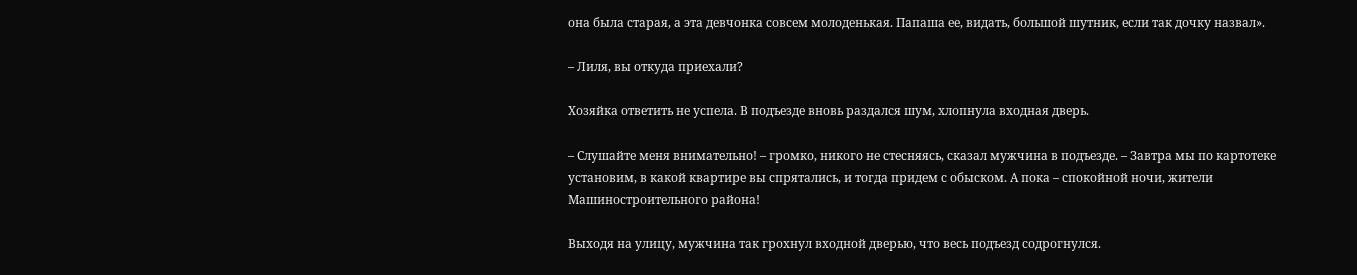она была старая, а эта девчонка совсем молоденькая. Папаша ее, видать, большой шутник, если так дочку назвал».

– Лиля, вы откуда приехали?

Хозяйка ответить не успела. В подъезде вновь раздался шум, хлопнула входная дверь.

– Слушайте меня внимательно! – громко, никого не стесняясь, сказал мужчина в подъезде. – Завтра мы по картотеке установим, в какой квартире вы спрятались, и тогда придем с обыском. А пока – спокойной ночи, жители Машиностроительного района!

Выходя на улицу, мужчина так грохнул входной дверью, что весь подъезд содрогнулся.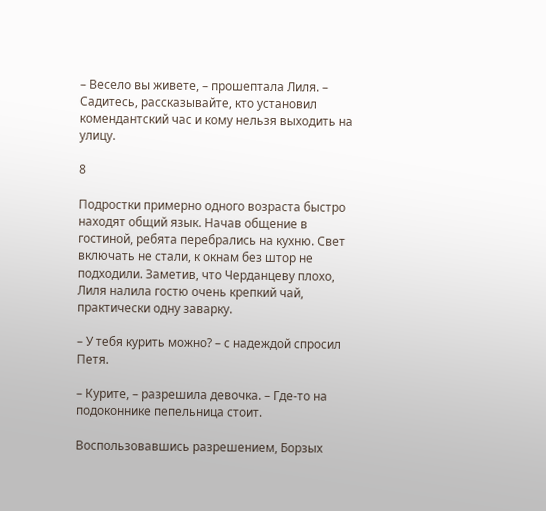– Весело вы живете, – прошептала Лиля. – Садитесь, рассказывайте, кто установил комендантский час и кому нельзя выходить на улицу.

8

Подростки примерно одного возраста быстро находят общий язык. Начав общение в гостиной, ребята перебрались на кухню. Свет включать не стали, к окнам без штор не подходили. Заметив, что Черданцеву плохо, Лиля налила гостю очень крепкий чай, практически одну заварку.

– У тебя курить можно? – с надеждой спросил Петя.

– Курите, – разрешила девочка. – Где-то на подоконнике пепельница стоит.

Воспользовавшись разрешением, Борзых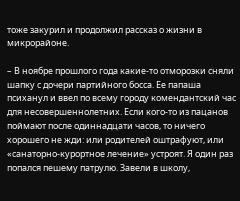тоже закурил и продолжил рассказ о жизни в микрорайоне.

– В ноябре прошлого года какие-то отморозки сняли шапку с дочери партийного босса. Ее папаша психанул и ввел по всему городу комендантский час для несовершеннолетних. Если кого-то из пацанов поймают после одиннадцати часов, то ничего хорошего не жди: или родителей оштрафуют, или «санаторно-курортное лечение» устроят. Я один раз попался пешему патрулю. Завели в школу,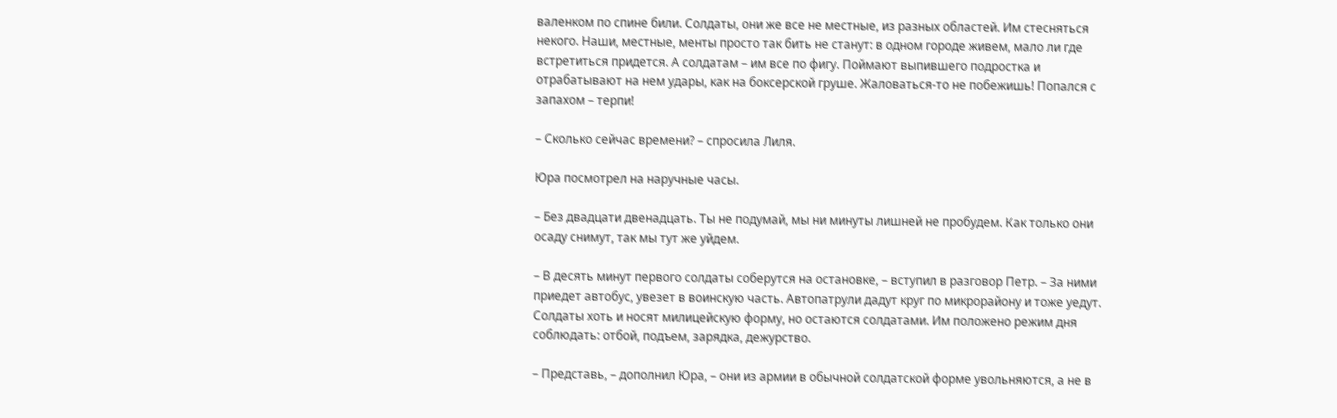валенком по спине били. Солдаты, они же все не местные, из разных областей. Им стесняться некого. Наши, местные, менты просто так бить не станут: в одном городе живем, мало ли где встретиться придется. А солдатам – им все по фигу. Поймают выпившего подростка и отрабатывают на нем удары, как на боксерской груше. Жаловаться-то не побежишь! Попался с запахом – терпи!

– Сколько сейчас времени? – спросила Лиля.

Юра посмотрел на наручные часы.

– Без двадцати двенадцать. Ты не подумай, мы ни минуты лишней не пробудем. Как только они осаду снимут, так мы тут же уйдем.

– В десять минут первого солдаты соберутся на остановке, – вступил в разговор Петр. – За ними приедет автобус, увезет в воинскую часть. Автопатрули дадут круг по микрорайону и тоже уедут. Солдаты хоть и носят милицейскую форму, но остаются солдатами. Им положено режим дня соблюдать: отбой, подъем, зарядка, дежурство.

– Представь, – дополнил Юра, – они из армии в обычной солдатской форме увольняются, а не в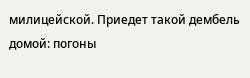милицейской. Приедет такой дембель домой: погоны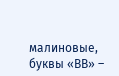малиновые, буквы «ВВ» –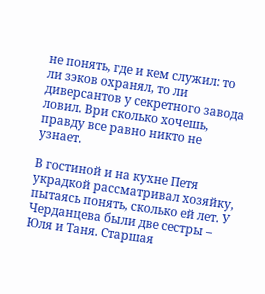не понять, где и кем служил: то ли зэков охранял, то ли диверсантов у секретного завода ловил. Ври сколько хочешь, правду все равно никто не узнает.

В гостиной и на кухне Петя украдкой рассматривал хозяйку, пытаясь понять, сколько ей лет. У Черданцева были две сестры – Юля и Таня. Старшая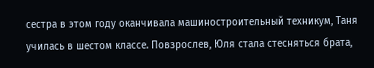сестра в этом году оканчивала машиностроительный техникум, Таня училась в шестом классе. Повзрослев, Юля стала стесняться брата,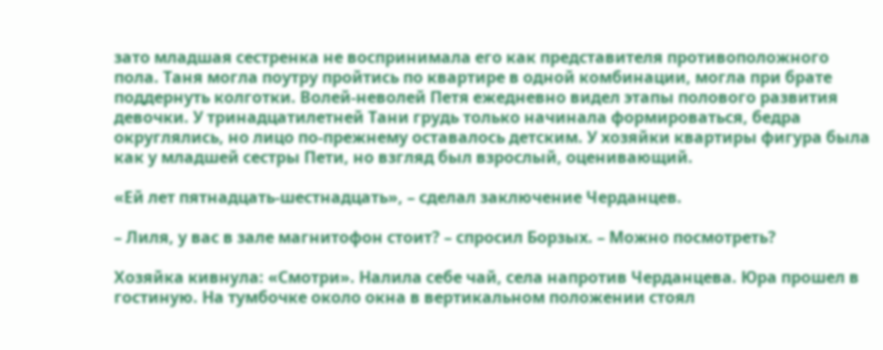зато младшая сестренка не воспринимала его как представителя противоположного пола. Таня могла поутру пройтись по квартире в одной комбинации, могла при брате поддернуть колготки. Волей-неволей Петя ежедневно видел этапы полового развития девочки. У тринадцатилетней Тани грудь только начинала формироваться, бедра округлялись, но лицо по-прежнему оставалось детским. У хозяйки квартиры фигура была как у младшей сестры Пети, но взгляд был взрослый, оценивающий.

«Ей лет пятнадцать-шестнадцать», – сделал заключение Черданцев.

– Лиля, у вас в зале магнитофон стоит? – спросил Борзых. – Можно посмотреть?

Хозяйка кивнула: «Смотри». Налила себе чай, села напротив Черданцева. Юра прошел в гостиную. На тумбочке около окна в вертикальном положении стоял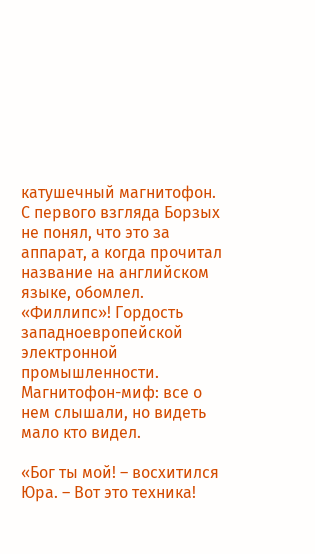катушечный магнитофон. С первого взгляда Борзых не понял, что это за аппарат, а когда прочитал название на английском языке, обомлел. «Филлипс»! Гордость западноевропейской электронной промышленности. Магнитофон-миф: все о нем слышали, но видеть мало кто видел.

«Бог ты мой! – восхитился Юра. – Вот это техника!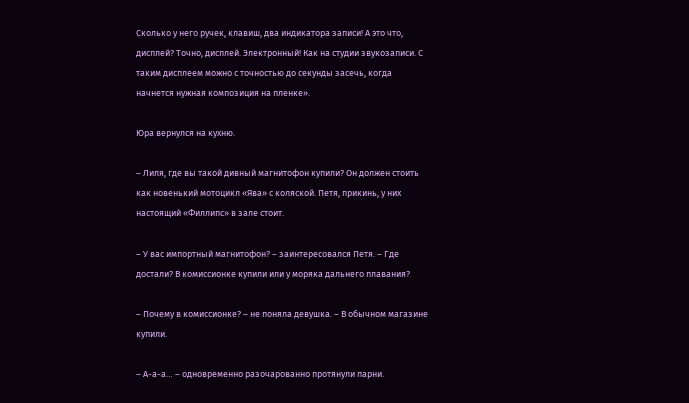Сколько у него ручек, клавиш, два индикатора записи! А это что, дисплей? Точно, дисплей. Электронный! Как на студии звукозаписи. С таким дисплеем можно с точностью до секунды засечь, когда начнется нужная композиция на пленке».

Юра вернулся на кухню.

– Лиля, где вы такой дивный магнитофон купили? Он должен стоить как новенький мотоцикл «Ява» с коляской. Петя, прикинь, у них настоящий «Филлипс» в зале стоит.

– У вас импортный магнитофон? – заинтересовался Петя. – Где достали? В комиссионке купили или у моряка дальнего плавания?

– Почему в комиссионке? – не поняла девушка. – В обычном магазине купили.

– А-а-а… – одновременно разочарованно протянули парни.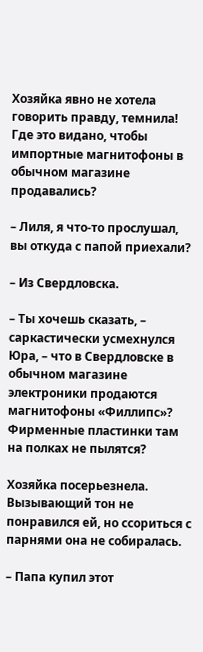Хозяйка явно не хотела говорить правду, темнила! Где это видано, чтобы импортные магнитофоны в обычном магазине продавались?

– Лиля, я что-то прослушал, вы откуда с папой приехали?

– Из Свердловска.

– Ты хочешь сказать, – саркастически усмехнулся Юра, – что в Свердловске в обычном магазине электроники продаются магнитофоны «Филлипс»? Фирменные пластинки там на полках не пылятся?

Хозяйка посерьезнела. Вызывающий тон не понравился ей, но ссориться с парнями она не собиралась.

– Папа купил этот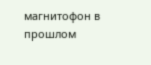магнитофон в прошлом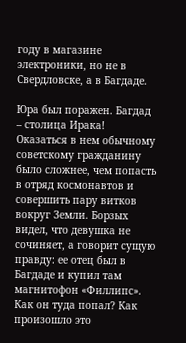году в магазине электроники, но не в Свердловске, а в Багдаде.

Юра был поражен. Багдад – столица Ирака! Оказаться в нем обычному советскому гражданину было сложнее, чем попасть в отряд космонавтов и совершить пару витков вокруг Земли. Борзых видел, что девушка не сочиняет, а говорит сущую правду: ее отец был в Багдаде и купил там магнитофон «Филлипс». Как он туда попал? Как произошло это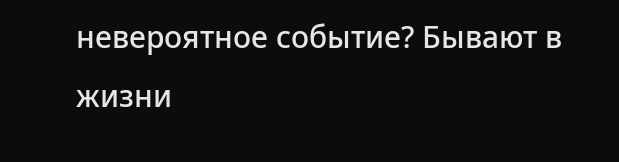невероятное событие? Бывают в жизни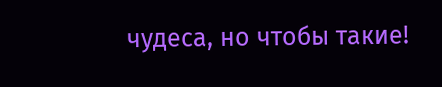чудеса, но чтобы такие!